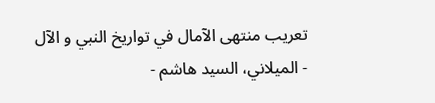تعريب منتهى الآمال في تواريخ النبي و الآل - الميلاني، السيد هاشم -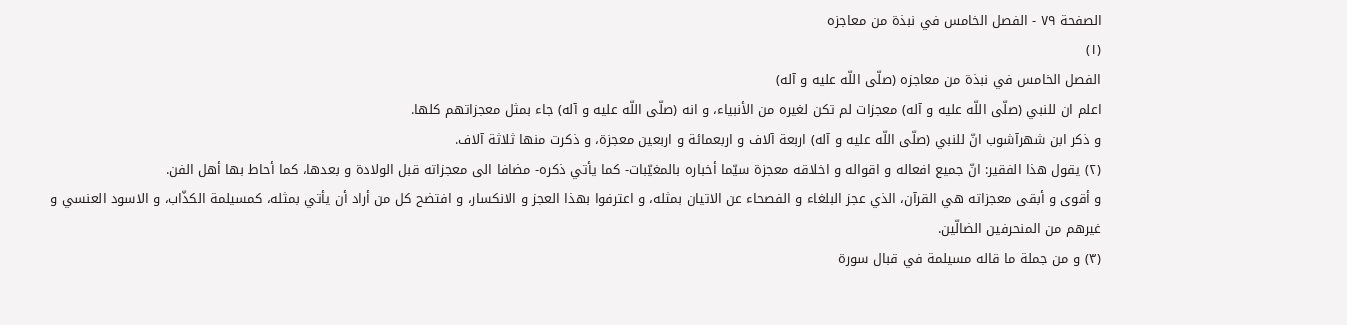الصفحة ٧٩ - الفصل الخامس في نبذة من معاجزه
(١)
الفصل الخامس في نبذة من معاجزه (صلّى اللّه عليه و آله)
اعلم ان للنبي (صلّى اللّه عليه و آله) معجزات لم تكن لغيره من الأنبياء، و انه (صلّى اللّه عليه و آله) جاء بمثل معجزاتهم كلها.
و ذكر ابن شهرآشوب انّ للنبي (صلّى اللّه عليه و آله) اربعة آلاف و اربعمائة و اربعين معجزة، و ذكرت منها ثلاثة آلاف.
(٢) يقول هذا الفقير: انّ جميع افعاله و اقواله و اخلاقه معجزة سيّما أخباره بالمغيّبات- كما يأتي ذكره- مضافا الى معجزاته قبل الولادة و بعدها، كما أحاط بها أهل الفن.
و أقوى و أبقى معجزاته هي القرآن، الذي عجز البلغاء و الفصحاء عن الاتيان بمثله، و اعترفوا بهذا العجز و الانكسار، و افتضح كل من أراد أن يأتي بمثله، كمسيلمة الكذّاب، و الاسود العنسي و غيرهم من المنحرفين الضالّين.
(٣) و من جملة ما قاله مسيلمة في قبال سورة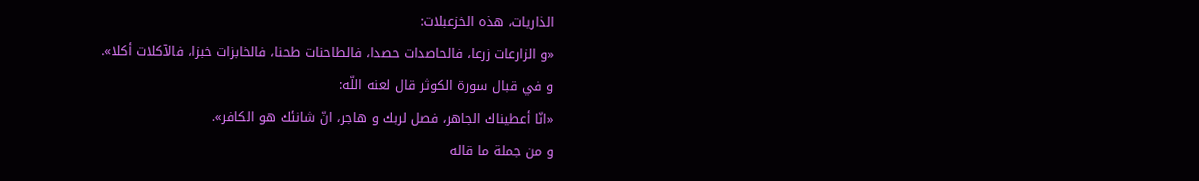الذاريات، هذه الخزعبلات:
«و الزارعات زرعا، فالحاصدات حصدا، فالطاحنات طحنا، فالخابزات خبزا، فالآكلات أكلا».
و في قبال سورة الكوثر قال لعنه اللّه:
«انّا أعطيناك الجاهر، فصل لربك و هاجر، انّ شانئك هو الكافر».
و من جملة ما قاله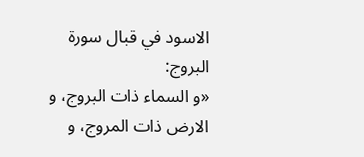الاسود في قبال سورة البروج:
«و السماء ذات البروج، و الارض ذات المروج، و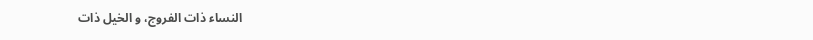النساء ذات الفروج، و الخيل ذات